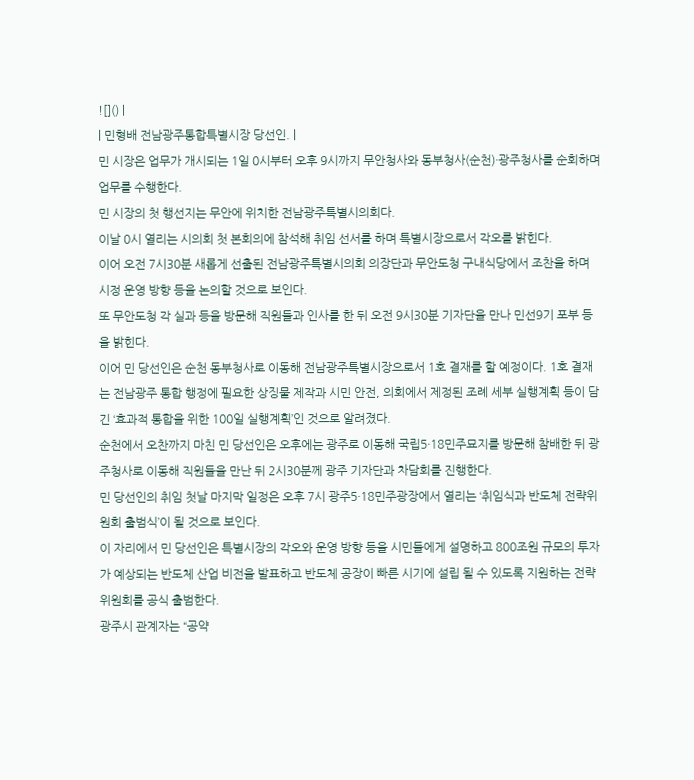![]() |
| 민형배 전남광주통합특별시장 당선인. |
민 시장은 업무가 개시되는 1일 0시부터 오후 9시까지 무안청사와 동부청사(순천)·광주청사를 순회하며 업무를 수행한다.
민 시장의 첫 행선지는 무안에 위치한 전남광주특별시의회다.
이날 0시 열리는 시의회 첫 본회의에 참석해 취임 선서를 하며 특별시장으로서 각오를 밝힌다.
이어 오전 7시30분 새롭게 선출된 전남광주특별시의회 의장단과 무안도청 구내식당에서 조찬을 하며 시정 운영 방향 등을 논의할 것으로 보인다.
또 무안도청 각 실과 등을 방문해 직원들과 인사를 한 뒤 오전 9시30분 기자단을 만나 민선9기 포부 등을 밝힌다.
이어 민 당선인은 순천 동부청사로 이동해 전남광주특별시장으로서 1호 결재를 할 예정이다. 1호 결재는 전남광주 통합 행정에 필요한 상징물 제작과 시민 안전, 의회에서 제정된 조례 세부 실행계획 등이 담긴 ‘효과적 통합을 위한 100일 실행계획’인 것으로 알려졌다.
순천에서 오찬까지 마친 민 당선인은 오후에는 광주로 이동해 국립5·18민주묘지를 방문해 참배한 뒤 광주청사로 이동해 직원들을 만난 뒤 2시30분께 광주 기자단과 차담회를 진행한다.
민 당선인의 취임 첫날 마지막 일정은 오후 7시 광주5·18민주광장에서 열리는 ‘취임식과 반도체 전략위원회 출범식’이 될 것으로 보인다.
이 자리에서 민 당선인은 특별시장의 각오와 운영 방향 등을 시민들에게 설명하고 800조원 규모의 투자가 예상되는 반도체 산업 비전을 발표하고 반도체 공장이 빠른 시기에 설립 될 수 있도록 지원하는 전략위원회를 공식 출범한다.
광주시 관계자는 “공약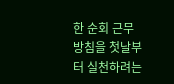한 순회 근무 방침을 첫날부터 실천하려는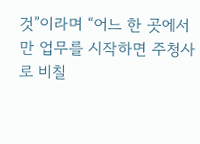것”이라며 “어느 한 곳에서만 업무를 시작하면 주청사로 비칠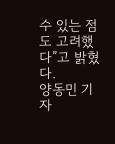수 있는 점도 고려했다”고 밝혔다.
양동민 기자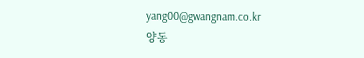yang00@gwangnam.co.kr
양동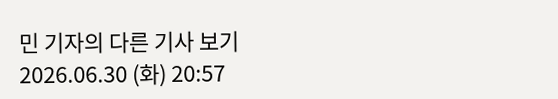민 기자의 다른 기사 보기
2026.06.30 (화) 20:57